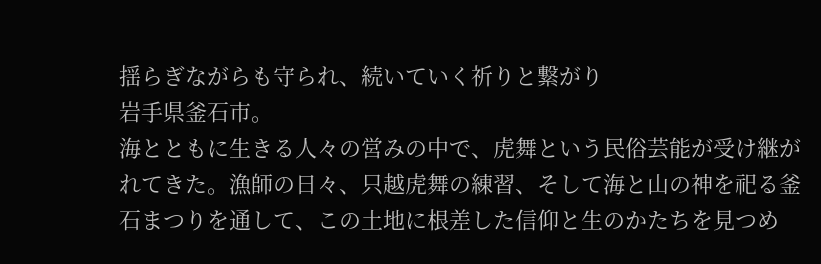揺らぎながらも守られ、続いていく祈りと繋がり
岩手県釜石市。
海とともに生きる人々の営みの中で、虎舞という民俗芸能が受け継がれてきた。漁師の日々、只越虎舞の練習、そして海と山の神を祀る釜石まつりを通して、この土地に根差した信仰と生のかたちを見つめ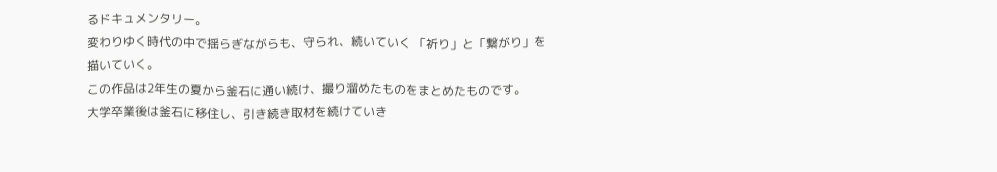るドキュメンタリー。
変わりゆく時代の中で揺らぎながらも、守られ、続いていく 「祈り」と「繋がり」を描いていく。
この作品は2年生の夏から釜石に通い続け、撮り溜めたものをまとめたものです。
大学卒業後は釜石に移住し、引き続き取材を続けていき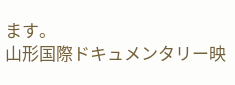ます。
山形国際ドキュメンタリー映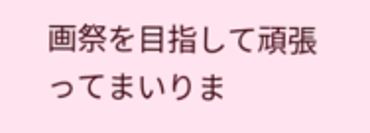画祭を目指して頑張ってまいりま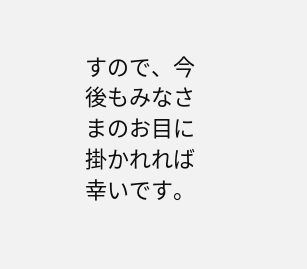すので、今後もみなさまのお目に掛かれれば幸いです。